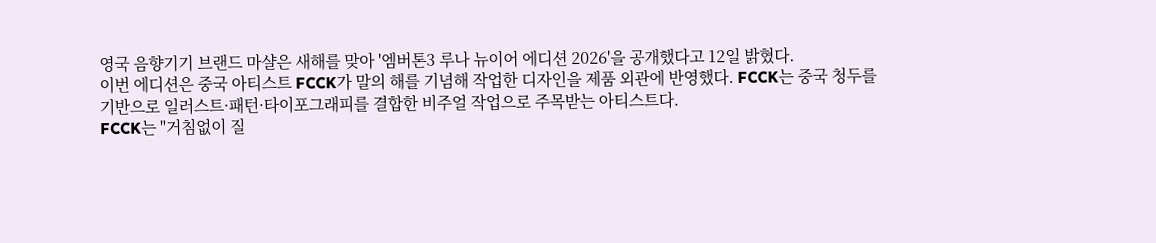영국 음향기기 브랜드 마샬은 새해를 맞아 '엠버톤3 루나 뉴이어 에디션 2026'을 공개했다고 12일 밝혔다.
이번 에디션은 중국 아티스트 FCCK가 말의 해를 기념해 작업한 디자인을 제품 외관에 반영했다. FCCK는 중국 청두를 기반으로 일러스트·패턴·타이포그래피를 결합한 비주얼 작업으로 주목받는 아티스트다.
FCCK는 "거침없이 질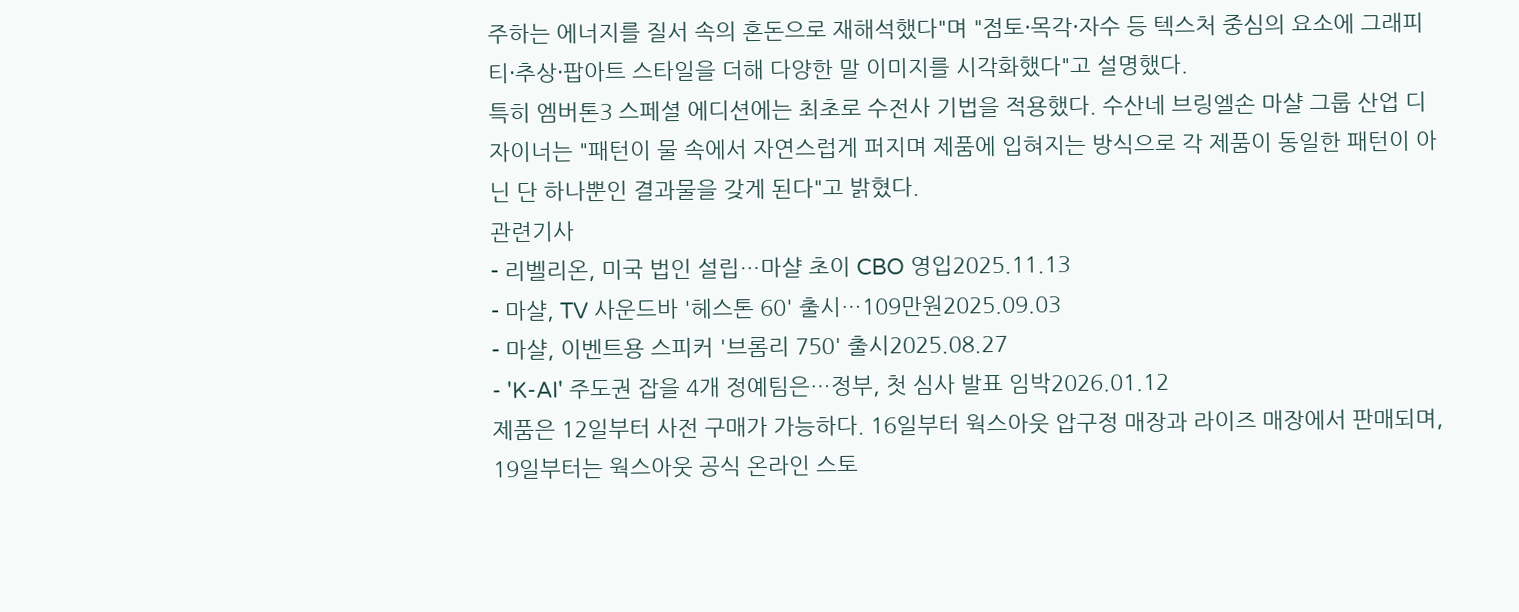주하는 에너지를 질서 속의 혼돈으로 재해석했다"며 "점토·목각·자수 등 텍스처 중심의 요소에 그래피티·추상·팝아트 스타일을 더해 다양한 말 이미지를 시각화했다"고 설명했다.
특히 엠버톤3 스페셜 에디션에는 최초로 수전사 기법을 적용했다. 수산네 브링엘손 마샬 그룹 산업 디자이너는 "패턴이 물 속에서 자연스럽게 퍼지며 제품에 입혀지는 방식으로 각 제품이 동일한 패턴이 아닌 단 하나뿐인 결과물을 갖게 된다"고 밝혔다.
관련기사
- 리벨리온, 미국 법인 설립…마샬 초이 CBO 영입2025.11.13
- 마샬, TV 사운드바 '헤스톤 60' 출시…109만원2025.09.03
- 마샬, 이벤트용 스피커 '브롬리 750' 출시2025.08.27
- 'K-AI' 주도권 잡을 4개 정예팀은…정부, 첫 심사 발표 임박2026.01.12
제품은 12일부터 사전 구매가 가능하다. 16일부터 웍스아웃 압구정 매장과 라이즈 매장에서 판매되며, 19일부터는 웍스아웃 공식 온라인 스토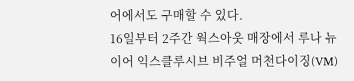어에서도 구매할 수 있다.
16일부터 2주간 웍스아웃 매장에서 루나 뉴이어 익스클루시브 비주얼 머천다이징(VM)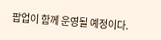팝업이 함께 운영될 예정이다.